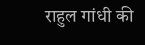राहुल गांधी की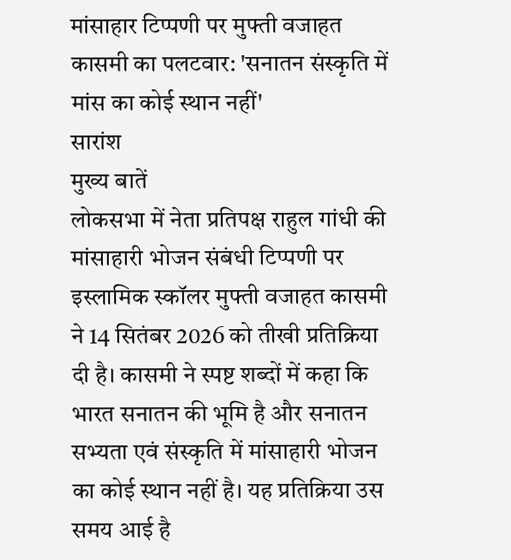मांसाहार टिप्पणी पर मुफ्ती वजाहत कासमी का पलटवार: 'सनातन संस्कृति में मांस का कोई स्थान नहीं'
सारांश
मुख्य बातें
लोकसभा में नेता प्रतिपक्ष राहुल गांधी की मांसाहारी भोजन संबंधी टिप्पणी पर इस्लामिक स्कॉलर मुफ्ती वजाहत कासमी ने 14 सितंबर 2026 को तीखी प्रतिक्रिया दी है। कासमी ने स्पष्ट शब्दों में कहा कि भारत सनातन की भूमि है और सनातन सभ्यता एवं संस्कृति में मांसाहारी भोजन का कोई स्थान नहीं है। यह प्रतिक्रिया उस समय आई है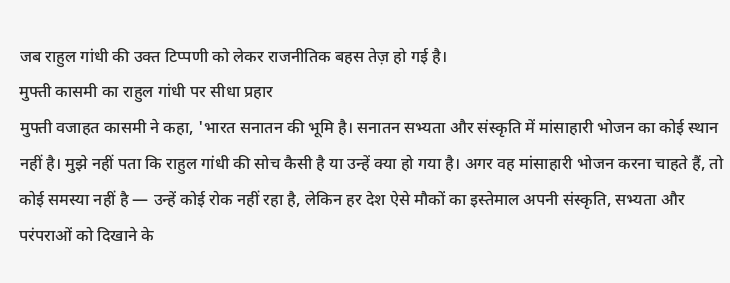जब राहुल गांधी की उक्त टिप्पणी को लेकर राजनीतिक बहस तेज़ हो गई है।
मुफ्ती कासमी का राहुल गांधी पर सीधा प्रहार
मुफ्ती वजाहत कासमी ने कहा, 'भारत सनातन की भूमि है। सनातन सभ्यता और संस्कृति में मांसाहारी भोजन का कोई स्थान नहीं है। मुझे नहीं पता कि राहुल गांधी की सोच कैसी है या उन्हें क्या हो गया है। अगर वह मांसाहारी भोजन करना चाहते हैं, तो कोई समस्या नहीं है — उन्हें कोई रोक नहीं रहा है, लेकिन हर देश ऐसे मौकों का इस्तेमाल अपनी संस्कृति, सभ्यता और परंपराओं को दिखाने के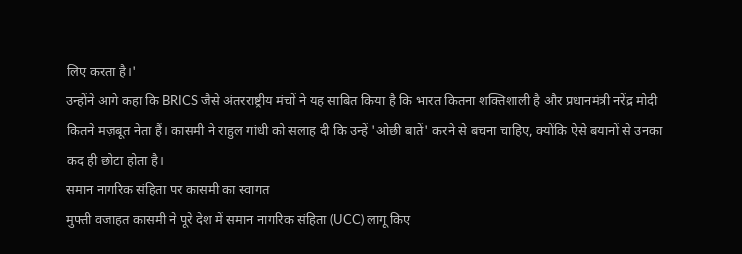लिए करता है।'
उन्होंने आगे कहा कि BRICS जैसे अंतरराष्ट्रीय मंचों ने यह साबित किया है कि भारत कितना शक्तिशाली है और प्रधानमंत्री नरेंद्र मोदी कितने मज़बूत नेता हैं। कासमी ने राहुल गांधी को सलाह दी कि उन्हें 'ओछी बातें' करने से बचना चाहिए, क्योंकि ऐसे बयानों से उनका कद ही छोटा होता है।
समान नागरिक संहिता पर कासमी का स्वागत
मुफ्ती वजाहत कासमी ने पूरे देश में समान नागरिक संहिता (UCC) लागू किए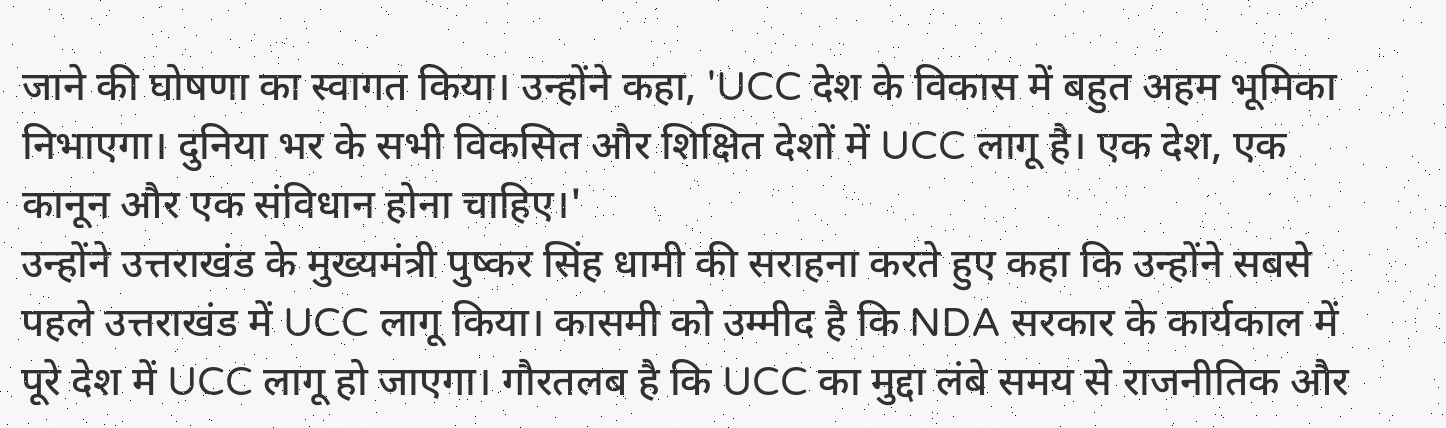जाने की घोषणा का स्वागत किया। उन्होंने कहा, 'UCC देश के विकास में बहुत अहम भूमिका निभाएगा। दुनिया भर के सभी विकसित और शिक्षित देशों में UCC लागू है। एक देश, एक कानून और एक संविधान होना चाहिए।'
उन्होंने उत्तराखंड के मुख्यमंत्री पुष्कर सिंह धामी की सराहना करते हुए कहा कि उन्होंने सबसे पहले उत्तराखंड में UCC लागू किया। कासमी को उम्मीद है कि NDA सरकार के कार्यकाल में पूरे देश में UCC लागू हो जाएगा। गौरतलब है कि UCC का मुद्दा लंबे समय से राजनीतिक और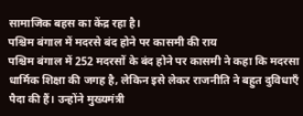सामाजिक बहस का केंद्र रहा है।
पश्चिम बंगाल में मदरसे बंद होने पर कासमी की राय
पश्चिम बंगाल में 252 मदरसों के बंद होने पर कासमी ने कहा कि मदरसा धार्मिक शिक्षा की जगह है, लेकिन इसे लेकर राजनीति ने बहुत दुविधाएँ पैदा की हैं। उन्होंने मुख्यमंत्री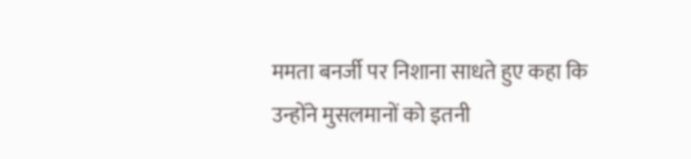ममता बनर्जी पर निशाना साधते हुए कहा कि उन्होंने मुसलमानों को इतनी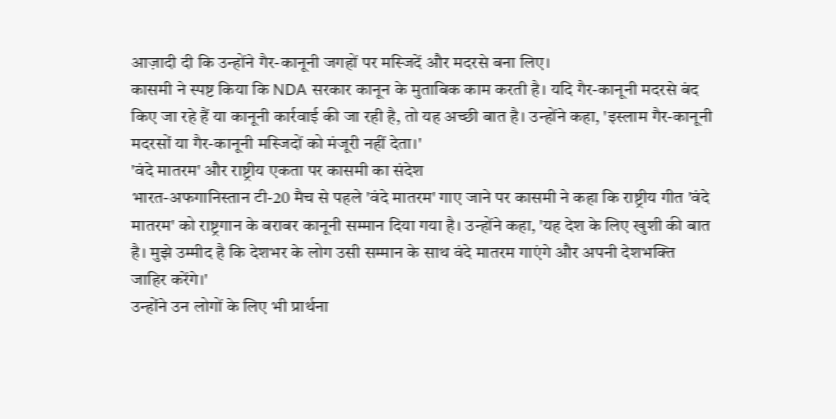आज़ादी दी कि उन्होंने गैर-कानूनी जगहों पर मस्जिदें और मदरसे बना लिए।
कासमी ने स्पष्ट किया कि NDA सरकार कानून के मुताबिक काम करती है। यदि गैर-कानूनी मदरसे बंद किए जा रहे हैं या कानूनी कार्रवाई की जा रही है, तो यह अच्छी बात है। उन्होंने कहा, 'इस्लाम गैर-कानूनी मदरसों या गैर-कानूनी मस्जिदों को मंजूरी नहीं देता।'
'वंदे मातरम' और राष्ट्रीय एकता पर कासमी का संदेश
भारत-अफगानिस्तान टी-20 मैच से पहले 'वंदे मातरम' गाए जाने पर कासमी ने कहा कि राष्ट्रीय गीत 'वंदे मातरम' को राष्ट्रगान के बराबर कानूनी सम्मान दिया गया है। उन्होंने कहा, 'यह देश के लिए खुशी की बात है। मुझे उम्मीद है कि देशभर के लोग उसी सम्मान के साथ वंदे मातरम गाएंगे और अपनी देशभक्ति जाहिर करेंगे।'
उन्होंने उन लोगों के लिए भी प्रार्थना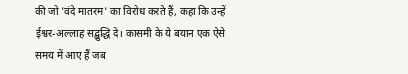की जो 'वंदे मातरम' का विरोध करते हैं, कहा कि उन्हें ईश्वर-अल्लाह सद्बुद्धि दे। कासमी के ये बयान एक ऐसे समय में आए हैं जब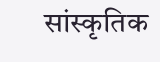सांस्कृतिक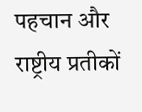पहचान और राष्ट्रीय प्रतीकों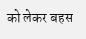को लेकर बहस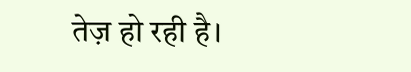तेज़ हो रही है।